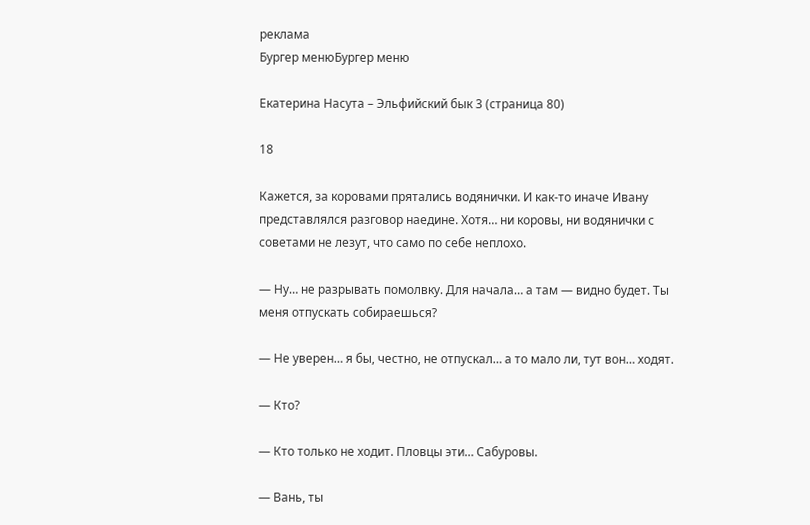реклама
Бургер менюБургер меню

Екатерина Насута – Эльфийский бык 3 (страница 80)

18

Кажется, за коровами прятались водянички. И как-то иначе Ивану представлялся разговор наедине. Хотя… ни коровы, ни водянички с советами не лезут, что само по себе неплохо.

— Ну… не разрывать помолвку. Для начала… а там — видно будет. Ты меня отпускать собираешься?

— Не уверен… я бы, честно, не отпускал… а то мало ли, тут вон… ходят.

— Кто?

— Кто только не ходит. Пловцы эти… Сабуровы.

— Вань, ты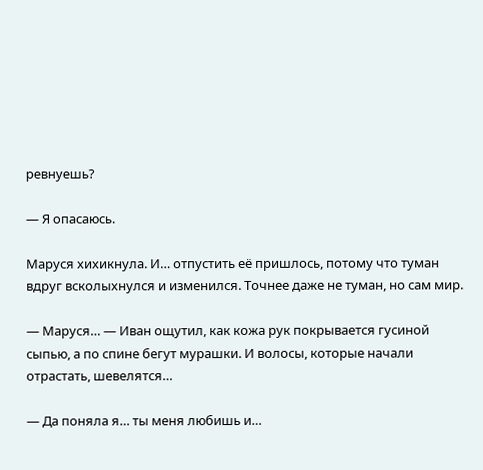ревнуешь?

— Я опасаюсь.

Маруся хихикнула. И… отпустить её пришлось, потому что туман вдруг всколыхнулся и изменился. Точнее даже не туман, но сам мир.

— Маруся… — Иван ощутил, как кожа рук покрывается гусиной сыпью, а по спине бегут мурашки. И волосы, которые начали отрастать, шевелятся…

— Да поняла я… ты меня любишь и…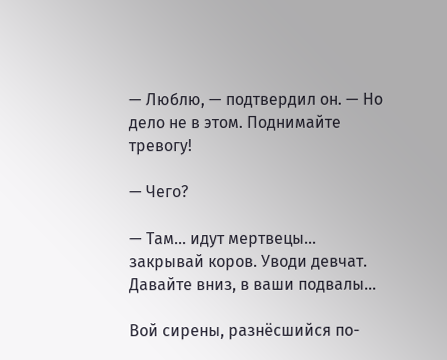— Люблю, — подтвердил он. — Но дело не в этом. Поднимайте тревогу!

— Чего?

— Там… идут мертвецы… закрывай коров. Уводи девчат. Давайте вниз, в ваши подвалы…

Вой сирены, разнёсшийся по-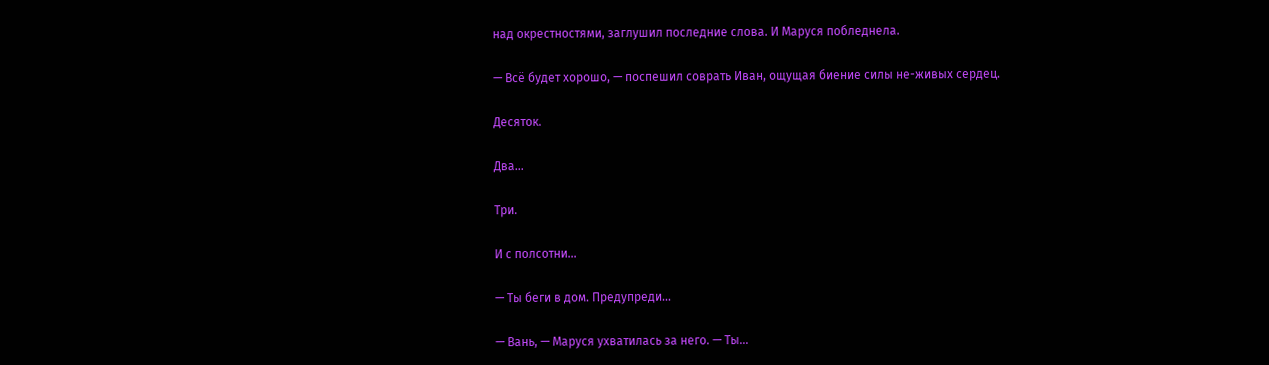над окрестностями, заглушил последние слова. И Маруся побледнела.

— Всё будет хорошо, — поспешил соврать Иван, ощущая биение силы не-живых сердец.

Десяток.

Два…

Три.

И с полсотни…

— Ты беги в дом. Предупреди…

— Вань, — Маруся ухватилась за него. — Ты…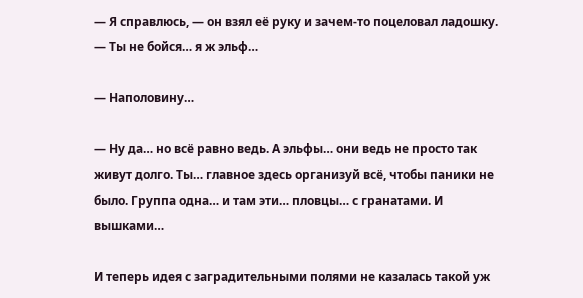— Я справлюсь, — он взял её руку и зачем-то поцеловал ладошку. — Ты не бойся… я ж эльф…

— Наполовину…

— Ну да… но всё равно ведь. А эльфы… они ведь не просто так живут долго. Ты… главное здесь организуй всё, чтобы паники не было. Группа одна… и там эти… пловцы… с гранатами. И вышками…

И теперь идея с заградительными полями не казалась такой уж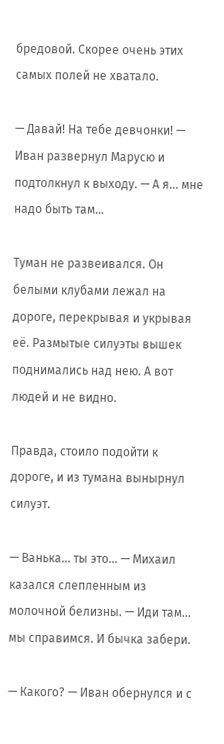бредовой. Скорее очень этих самых полей не хватало.

— Давай! На тебе девчонки! — Иван развернул Марусю и подтолкнул к выходу. — А я… мне надо быть там…

Туман не развеивался. Он белыми клубами лежал на дороге, перекрывая и укрывая её. Размытые силуэты вышек поднимались над нею. А вот людей и не видно.

Правда, стоило подойти к дороге, и из тумана вынырнул силуэт.

— Ванька… ты это… — Михаил казался слепленным из молочной белизны. — Иди там… мы справимся. И бычка забери.

— Какого? — Иван обернулся и с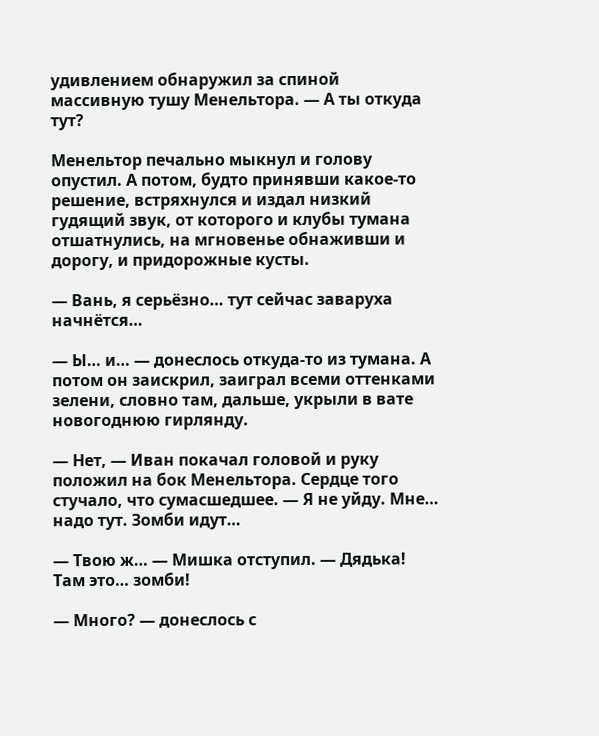удивлением обнаружил за спиной массивную тушу Менельтора. — А ты откуда тут?

Менельтор печально мыкнул и голову опустил. А потом, будто принявши какое-то решение, встряхнулся и издал низкий гудящий звук, от которого и клубы тумана отшатнулись, на мгновенье обнаживши и дорогу, и придорожные кусты.

— Вань, я серьёзно… тут сейчас заваруха начнётся…

— Ы… и… — донеслось откуда-то из тумана. А потом он заискрил, заиграл всеми оттенками зелени, словно там, дальше, укрыли в вате новогоднюю гирлянду.

— Нет, — Иван покачал головой и руку положил на бок Менельтора. Сердце того стучало, что сумасшедшее. — Я не уйду. Мне… надо тут. Зомби идут…

— Твою ж… — Мишка отступил. — Дядька! Там это… зомби!

— Много? — донеслось с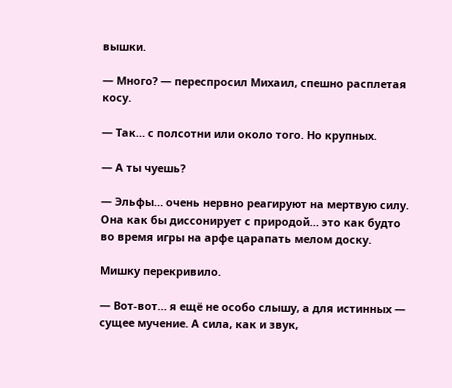вышки.

— Много? — переспросил Михаил, спешно расплетая косу.

— Так… с полсотни или около того. Но крупных.

— А ты чуешь?

— Эльфы… очень нервно реагируют на мертвую силу. Она как бы диссонирует с природой… это как будто во время игры на арфе царапать мелом доску.

Мишку перекривило.

— Вот-вот… я ещё не особо слышу, а для истинных — сущее мучение. А сила, как и звук,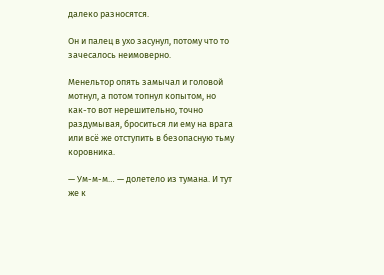далеко разносятся.

Он и палец в ухо засунул, потому что то зачесалось неимоверно.

Менельтор опять замычал и головой мотнул, а потом топнул копытом, но как-то вот нерешительно, точно раздумывая, броситься ли ему на врага или всё же отступить в безопасную тьму коровника.

— Ум-м-м… — долетело из тумана. И тут же к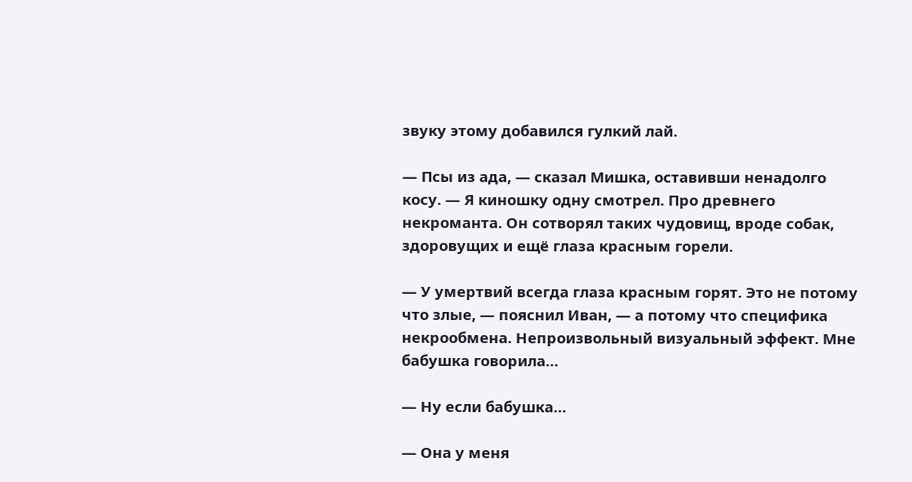звуку этому добавился гулкий лай.

— Псы из ада, — сказал Мишка, оставивши ненадолго косу. — Я киношку одну смотрел. Про древнего некроманта. Он сотворял таких чудовищ, вроде собак, здоровущих и ещё глаза красным горели.

— У умертвий всегда глаза красным горят. Это не потому что злые, — пояснил Иван, — а потому что специфика некрообмена. Непроизвольный визуальный эффект. Мне бабушка говорила…

— Ну если бабушка…

— Она у меня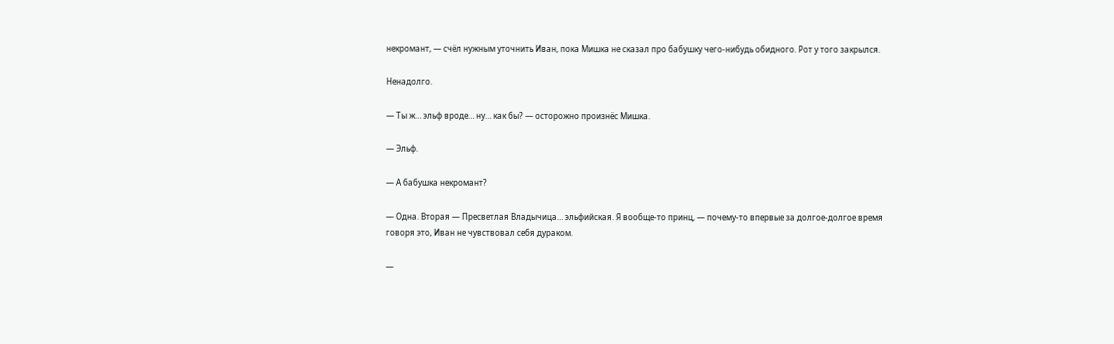некромант, — счёл нужным уточнить Иван, пока Мишка не сказал про бабушку чего-нибудь обидного. Рот у того закрылся.

Ненадолго.

— Ты ж… эльф вроде… ну… как бы? — осторожно произнёс Мишка.

— Эльф.

— А бабушка некромант?

— Одна. Вторая — Пресветлая Владычица… эльфийская. Я вообще-то принц, — почему-то впервые за долгое-долгое время говоря это, Иван не чувствовал себя дураком.

—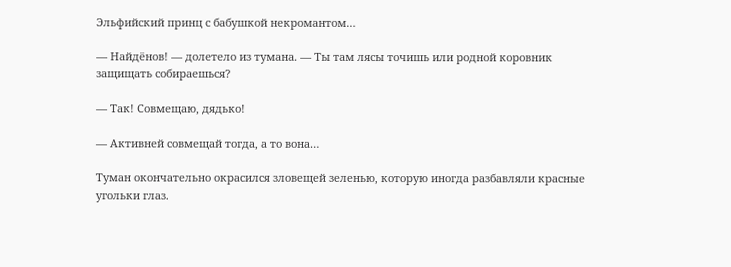Эльфийский принц с бабушкой некромантом…

— Найдёнов! — долетело из тумана. — Ты там лясы точишь или родной коровник защищать собираешься?

— Так! Совмещаю, дядько!

— Активней совмещай тогда, а то вона…

Туман окончательно окрасился зловещей зеленью, которую иногда разбавляли красные угольки глаз.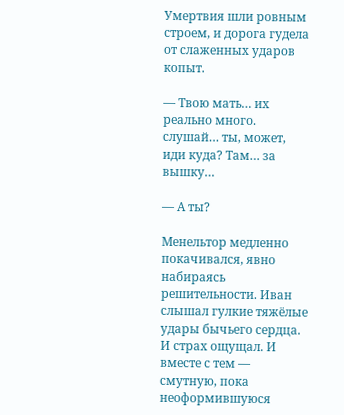Умертвия шли ровным строем, и дорога гудела от слаженных ударов копыт.

— Твою мать… их реально много. слушай… ты, может, иди куда? Там… за вышку…

— А ты?

Менельтор медленно покачивался, явно набираясь решительности. Иван слышал гулкие тяжёлые удары бычьего сердца. И страх ощущал. И вместе с тем — смутную, пока неоформившуюся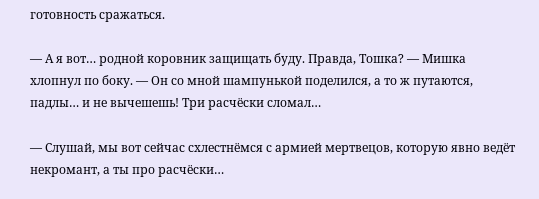готовность сражаться.

— А я вот… родной коровник защищать буду. Правда, Тошка? — Мишка хлопнул по боку. — Он со мной шампунькой поделился, а то ж путаются, падлы… и не вычешешь! Три расчёски сломал…

— Слушай, мы вот сейчас схлестнёмся с армией мертвецов, которую явно ведёт некромант, а ты про расчёски…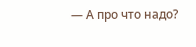— А про что надо?